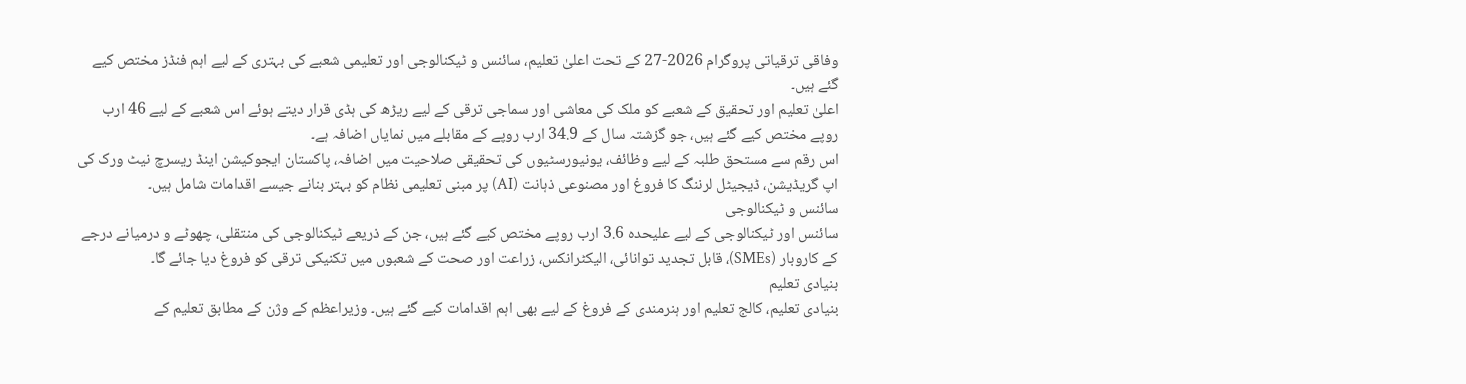وفاقی ترقیاتی پروگرام 2026-27 کے تحت اعلیٰ تعلیم، سائنس و ٹیکنالوجی اور تعلیمی شعبے کی بہتری کے لیے اہم فنڈز مختص کیے گئے ہیں۔
اعلیٰ تعلیم اور تحقیق کے شعبے کو ملک کی معاشی اور سماجی ترقی کے لیے ریڑھ کی ہڈی قرار دیتے ہوئے اس شعبے کے لیے 46 ارب روپے مختص کیے گئے ہیں، جو گزشتہ سال کے 34.9 ارب روپے کے مقابلے میں نمایاں اضافہ ہے۔
اس رقم سے مستحق طلبہ کے لیے وظائف، یونیورسٹیوں کی تحقیقی صلاحیت میں اضافہ، پاکستان ایجوکیشن اینڈ ریسرچ نیٹ ورک کی اپ گریڈیشن، ڈیجیٹل لرننگ کا فروغ اور مصنوعی ذہانت (AI) پر مبنی تعلیمی نظام کو بہتر بنانے جیسے اقدامات شامل ہیں۔
سائنس و ٹیکنالوجی
سائنس اور ٹیکنالوجی کے لیے علیحدہ 3.6 ارب روپے مختص کیے گئے ہیں، جن کے ذریعے ٹیکنالوجی کی منتقلی، چھوٹے و درمیانے درجے کے کاروبار (SMEs)، قابل تجدید توانائی، الیکٹرانکس، زراعت اور صحت کے شعبوں میں تکنیکی ترقی کو فروغ دیا جائے گا۔
بنیادی تعلیم
بنیادی تعلیم، کالج تعلیم اور ہنرمندی کے فروغ کے لیے بھی اہم اقدامات کیے گئے ہیں۔ وزیراعظم کے وژن کے مطابق تعلیم کے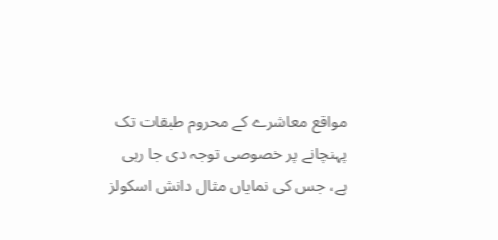مواقع معاشرے کے محروم طبقات تک پہنچانے پر خصوصی توجہ دی جا رہی ہے، جس کی نمایاں مثال دانش اسکولز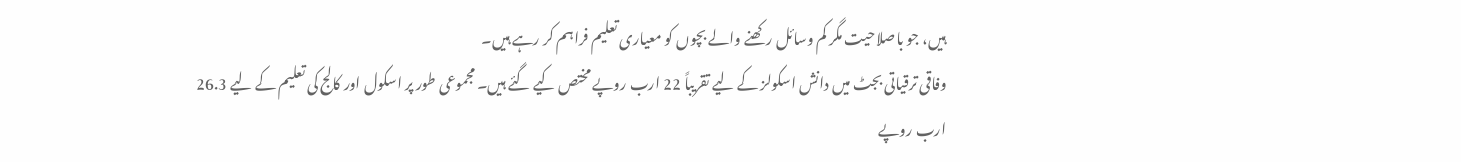ہیں، جو باصلاحیت مگر کم وسائل رکھنے والے بچوں کو معیاری تعلیم فراہم کر رہے ہیں۔
وفاقی ترقیاتی بجٹ میں دانش اسکولز کے لیے تقریباً 22 ارب روپے مختص کیے گئے ہیں۔ مجموعی طور پر اسکول اور کالج کی تعلیم کے لیے 26.3 ارب روپے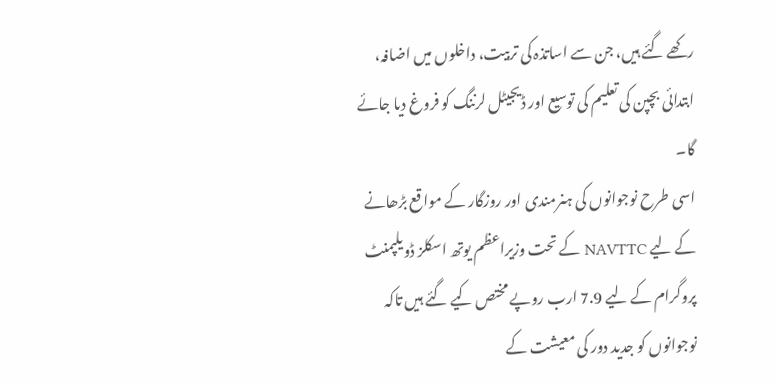رکھے گئے ہیں، جن سے اساتذہ کی تربیت، داخلوں میں اضافہ، ابتدائی بچپن کی تعلیم کی توسیع اور ڈیجیٹل لرننگ کو فروغ دیا جائے گا۔
اسی طرح نوجوانوں کی ہنرمندی اور روزگار کے مواقع بڑھانے کے لیے NAVTTC کے تحت وزیراعظم یوتھ اسکلز ڈویلپمنٹ پروگرام کے لیے 7.9 ارب روپے مختص کیے گئے ہیں تاکہ نوجوانوں کو جدید دور کی معیشت کے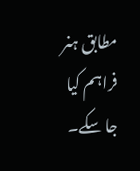مطابق ہنر فراہم کیا جا سکے۔